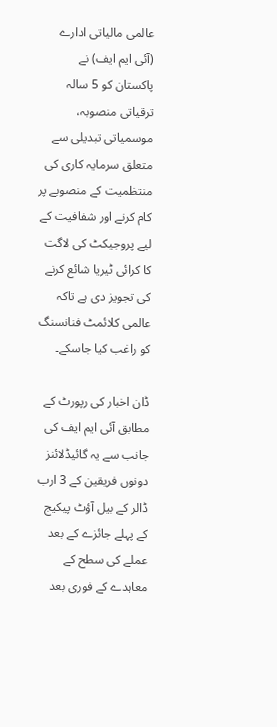عالمی مالیاتی ادارے (آئی ایم ایف) نے پاکستان کو 5 سالہ ترقیاتی منصوبہ، موسمیاتی تبدیلی سے متعلق سرمایہ کاری کی منتظمیت کے منصوبے پر کام کرنے اور شفافیت کے لیے پروجیکٹ کی لاگت کا کرائی ٹیریا شائع کرنے کی تجویز دی ہے تاکہ عالمی کلائمٹ فنانسنگ کو راغب کیا جاسکے۔

ڈان اخبار کی رپورٹ کے مطابق آئی ایم ایف کی جانب سے یہ گائیڈلائنز دونوں فریقین کے 3 ارب ڈالر کے بیل آؤٹ پیکیج کے پہلے جائزے کے بعد عملے کی سطح کے معاہدے کے فوری بعد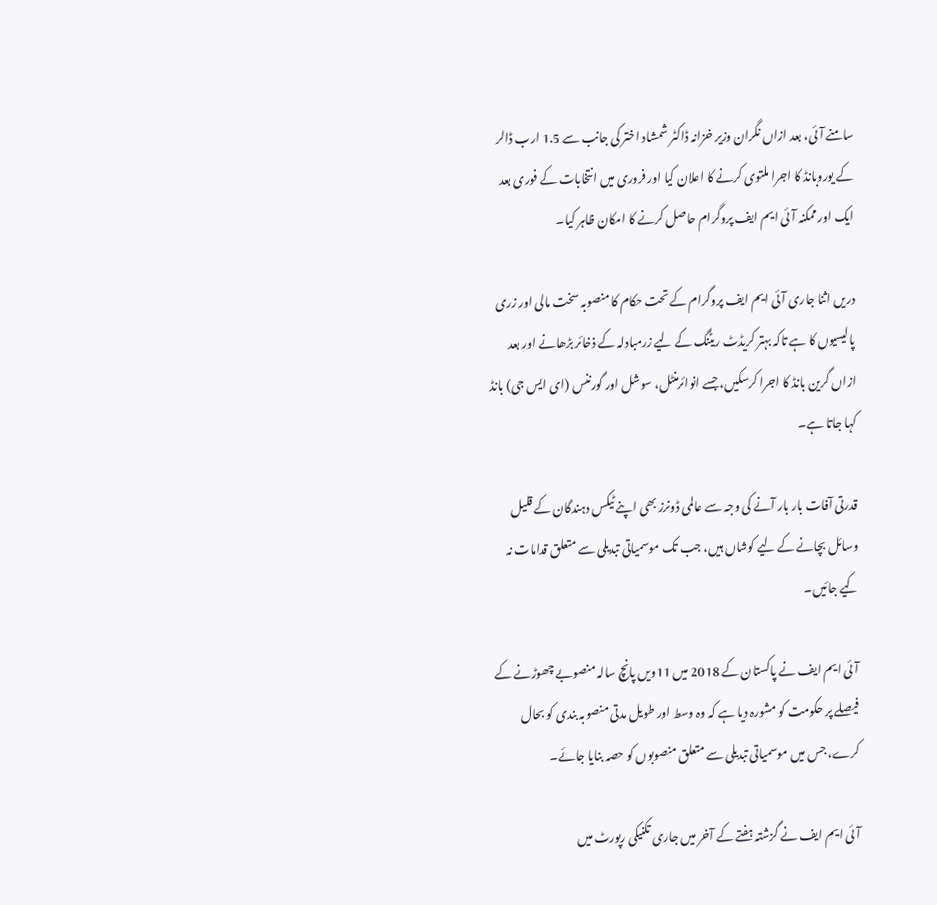سامنے آئی، بعد ازاں نگران وزیر خزانہ ڈاکٹر شمشاد اختر کی جانب سے 1.5 ارب ڈالر کے یوروبانڈ کا اجرا ملتوی کرنے کا اعلان کیا اور فروری میں انتخابات کے فوری بعد ایک اور ممکنہ آئی ایم ایف پروگرام حاصل کرنے کا امکان ظاہر کیا۔

دریں اثنا جاری آئی ایم ایف پروگرام کے تحت حکام کا منصوبہ سخت مالی اور زری پالیسیوں کا ہے تاکہ بہتر کریڈٹ ریٹنگ کے لیے زرمبادلہ کے ذخائر بڑھانے اور بعد ازاں گرین بانڈ کا اجرا کرسکیں، جسے انوائرمنٹل، سوشل اور گورننس (ای ایس جی) بانڈ کہا جاتا ہے۔

قدرتی آفات بار بار آنے کی وجہ سے عالمی ڈونرز بھی اپنے ٹیکس دہندگان کے قلیل وسائل بچانے کے لیے کوشاں ہیں، جب تک موسمیاتی تبدیلی سے متعلق قدامات نہ کیے جائیں۔

آئی ایم ایف نے پاکستان کے 2018 میں 11ویں پانچ سالہ منصوبے چھوڑنے کے فیصلے پر حکومت کو مشورہ دیا ہے کہ وہ وسط اور طویل مدتی منصوبہ بندی کو بحال کرے، جس میں موسمیاتی تبدیلی سے متعلق منصوبوں کو حصہ بنایا جائے۔

آئی ایم ایف نے گزشتہ ہفتے کے آخر میں جاری تکنیکی رپورٹ میں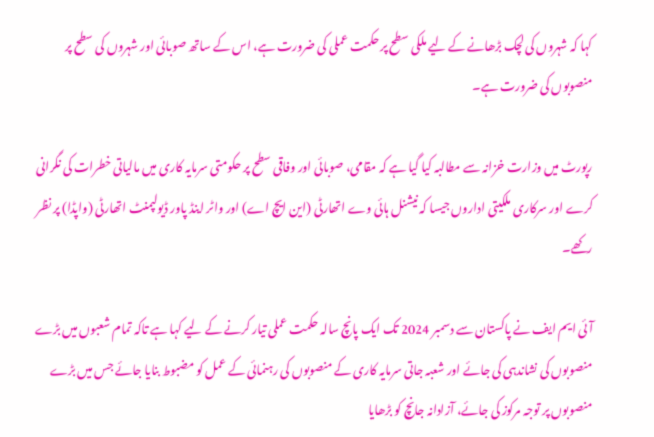کہا کہ شہروں کی لچک بڑھانے کے لیے ملکی سطح پر حکمت عملی کی ضرورت ہے، اس کے ساتھ صوبائی اور شہروں کی سطح پر منصوبوں کی ضرورت ہے۔

رپورٹ میں وزارت خزانہ سے مطالبہ کیا گیا ہے کہ مقامی، صوبائی اور وفاقی سطح پر حکومتی سرمایہ کاری میں مالیاتی خطرات کی نگرانی کرے اور سرکاری ملکیتی اداروں جیسا کہ نیشنل ہائی وے اتھارٹی (این ایچ اے) اور واٹر اینڈ پاور ڈیولپمنٹ اتھارٹی (واپڈا) پر نظر رکھے۔

آئی ایم ایف نے پاکستان سے دسمبر 2024 تک ایک پانچ سالہ حکمت عملی تیار کرنے کے لیے کہا ہے تاکہ تمام شعبوں میں بڑے منصوبوں کی نشاندہی کی جائے اور شعبہ جاتی سرمایہ کاری کے منصوبوں کی رہنمائی کے عمل کو مضبوط بنایا جائے جس میں بڑے منصوبوں پر توجہ مرکوز کی جائے، آزادانہ جانچ کو بڑھایا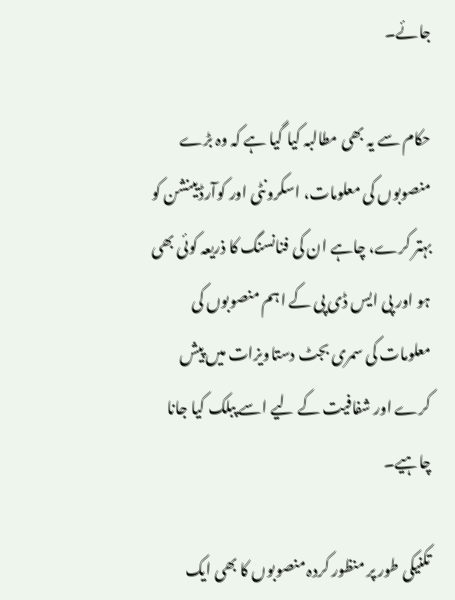جائے۔

حکام سے یہ بھی مطالبہ کیا گیا ہے کہ وہ بڑے منصوبوں کی معلومات، اسکرونٹی اور کوآرڈیینشن کو بہتر کرے، چاہے ان کی فنانسنگ کا ذریعہ کوئی بھی ہو اور پی ایس ڈی پی کے اہم منصوبوں کی معلومات کی سمری بجٹ دستاویزات میں پیش کرے اور شفافیت کے لیے اسے پبلک کیا جانا چاہیے۔

تکنیکی طور پر منظور کردہ منصوبوں کا بھی ایک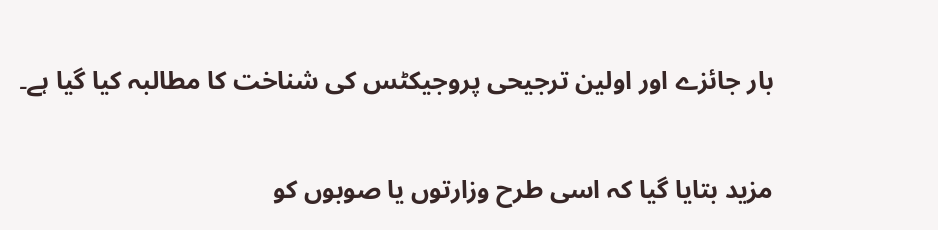بار جائزے اور اولین ترجیحی پروجیکٹس کی شناخت کا مطالبہ کیا گیا ہے۔

مزید بتایا گیا کہ اسی طرح وزارتوں یا صوبوں کو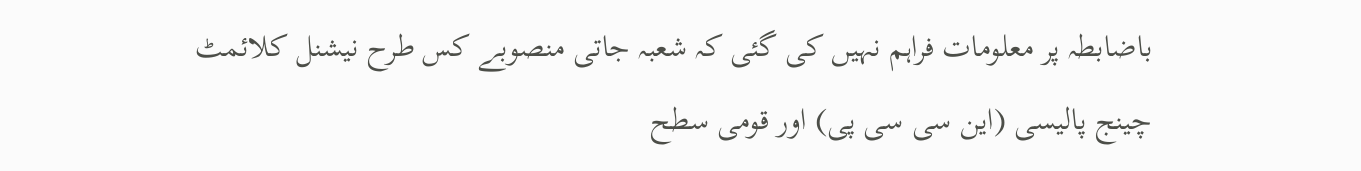باضابطہ پر معلومات فراہم نہیں کی گئی کہ شعبہ جاتی منصوبے کس طرح نیشنل کلائمٹ چینج پالیسی (این سی سی پی) اور قومی سطح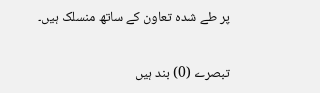پر طے شدہ تعاون کے ساتھ منسلک ہیں۔

تبصرے (0) بند ہیں